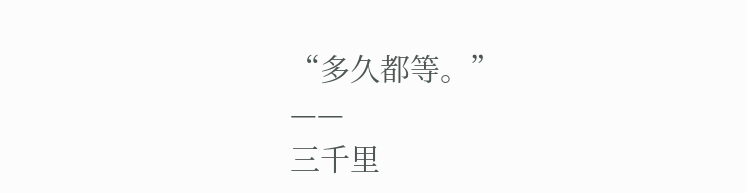“多久都等。”
——
三千里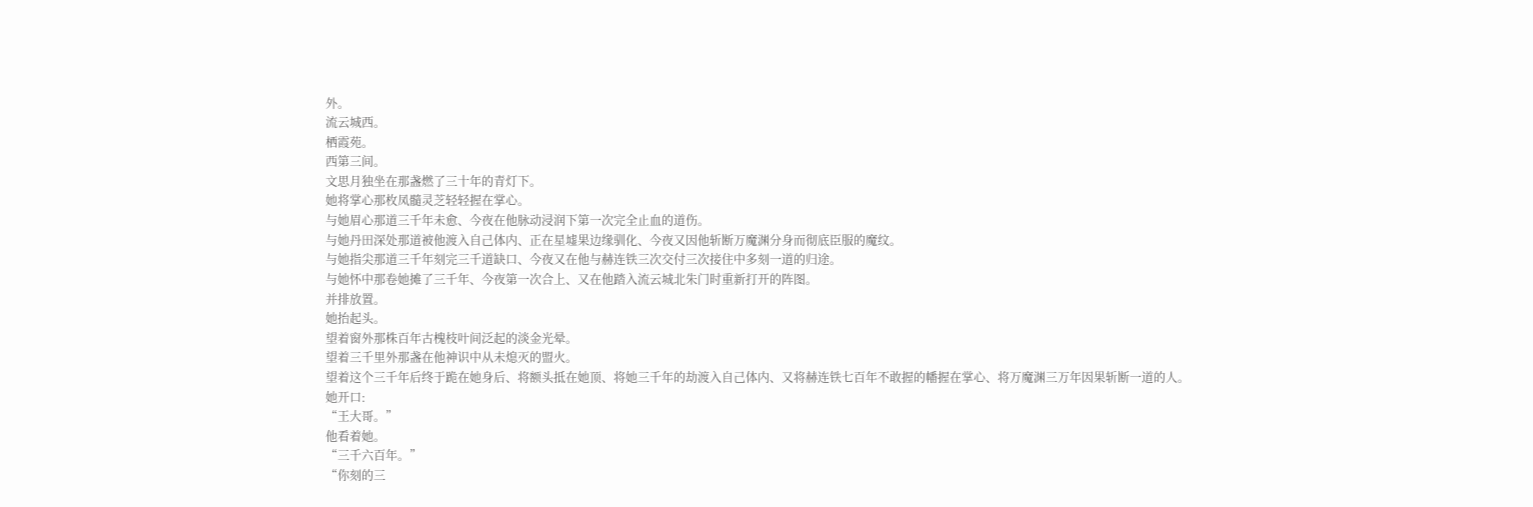外。
流云城西。
栖霞苑。
西第三间。
文思月独坐在那盏燃了三十年的青灯下。
她将掌心那枚凤髓灵芝轻轻握在掌心。
与她眉心那道三千年未愈、今夜在他脉动浸润下第一次完全止血的道伤。
与她丹田深处那道被他渡入自己体内、正在星墟果边缘驯化、今夜又因他斩断万魔渊分身而彻底臣服的魔纹。
与她指尖那道三千年刻完三千道缺口、今夜又在他与赫连铁三次交付三次接住中多刻一道的归途。
与她怀中那卷她摊了三千年、今夜第一次合上、又在他踏入流云城北朱门时重新打开的阵图。
并排放置。
她抬起头。
望着窗外那株百年古槐枝叶间泛起的淡金光晕。
望着三千里外那盏在他神识中从未熄灭的盟火。
望着这个三千年后终于跪在她身后、将额头抵在她顶、将她三千年的劫渡入自己体内、又将赫连铁七百年不敢握的幡握在掌心、将万魔渊三万年因果斩断一道的人。
她开口:
“王大哥。”
他看着她。
“三千六百年。”
“你刻的三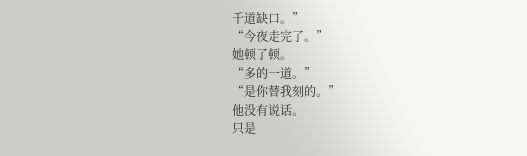千道缺口。”
“今夜走完了。”
她顿了顿。
“多的一道。”
“是你替我刻的。”
他没有说话。
只是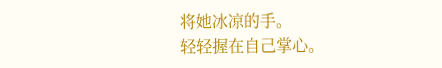将她冰凉的手。
轻轻握在自己掌心。